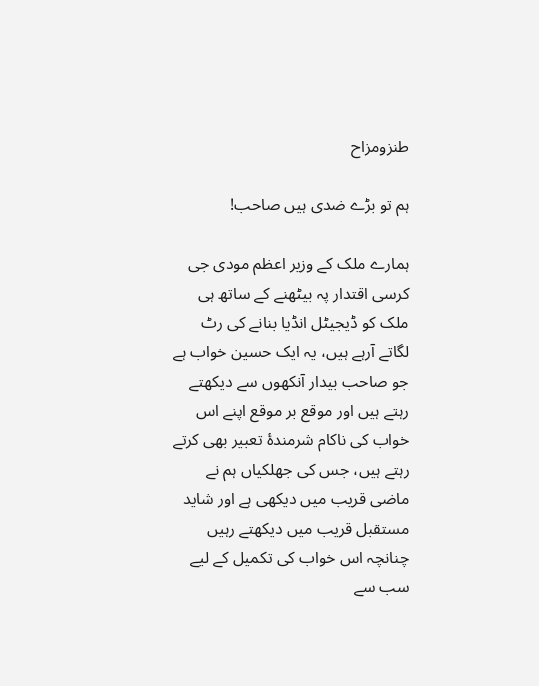طنزومزاح

ہم تو بڑے ضدی ہیں صاحب!

ہمارے ملک کے وزیر اعظم مودی جی کرسی اقتدار پہ بیٹھنے کے ساتھ ہی ملک کو ڈیجیٹل انڈیا بنانے کی رٹ لگاتے آرہے ہیں، یہ ایک حسین خواب ہے جو صاحب بیدار آنکھوں سے دیکھتے رہتے ہیں اور موقع بر موقع اپنے اس خواب کی ناکام شرمندۂ تعبیر بھی کرتے رہتے ہیں، جس کی جھلکیاں ہم نے ماضی قریب میں دیکھی ہے اور شاید مستقبل قریب میں دیکھتے رہیں چنانچہ اس خواب کی تکمیل کے لیے سب سے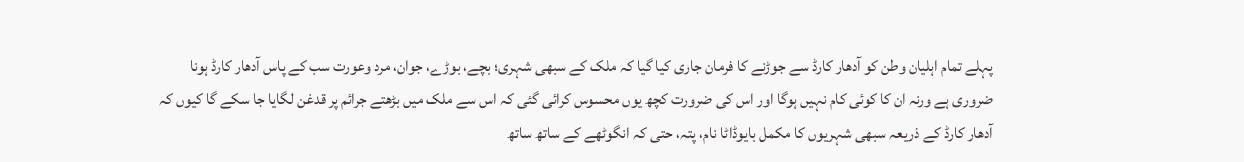پہلے تمام اہلیان وطن کو آدھار کارڈ سے جوڑنے کا فرمان جاری کیا گیا کہ ملک کے سبھی شہری؛ بچے، بوڑے، جوان، مرد وعورت سب کے پاس آدھار کارڈ ہونا ضروری ہے ورنہ ان کا کوئی کام نہیں ہوگا اور اس کی ضرورت کچھ یوں محسوس کرائی گئی کہ اس سے ملک میں بڑھتے جرائم پر قدغن لگایا جا سکے گا کیوں کہ آدھار کارڈ کے ذریعہ سبھی شہریوں کا مکمل بایوڈاٹا نام، پتہ، حتی کہ انگوٹھے کے ساتھ ساتھ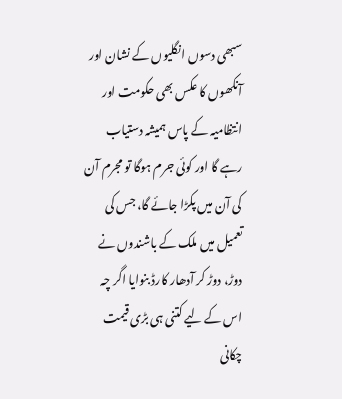سبھی دسوں انگلیوں کے نشان اور آنکھوں کا عکس بھی حکومت اور انتظامیہ کے پاس ہمیشہ دستیاب رہے گا اور کوئی جرم ہوگا تو مجرم آن کی آن میں پکڑا جائے گا، جس کی تعمیل میں ملک کے باشندوں نے دوڑ، دوڑ کر آدھار کارڈ بنوایا اگر چہ اس کے لیے کتنی ہی بڑی قیمت چکانی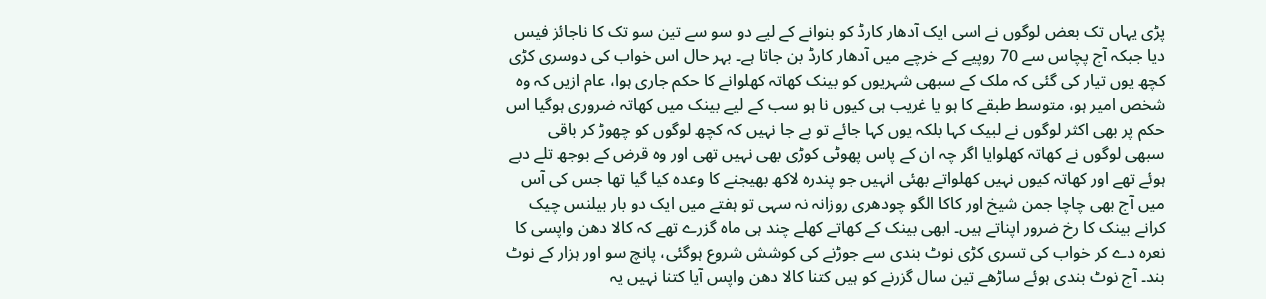پڑی یہاں تک بعض لوگوں نے اسی ایک آدھار کارڈ کو بنوانے کے لیے دو سو سے تین سو تک کا ناجائز فیس دیا جبکہ آج پچاس سے 70 روپیے کے خرچے میں آدھار کارڈ بن جاتا ہے۔ بہر حال اس خواب کی دوسری کڑی کچھ یوں تیار کی گئی کہ ملک کے سبھی شہریوں کو بینک کھاتہ کھلوانے کا حکم جاری ہوا، عام ازیں کہ وہ شخص امیر ہو، متوسط طبقے کا ہو یا غریب ہی کیوں نا ہو سب کے لیے بینک میں کھاتہ ضروری ہوگیا اس حکم پر بھی اکثر لوگوں نے لبیک کہا بلکہ یوں کہا جائے تو بے جا نہیں کہ کچھ لوگوں کو چھوڑ کر باقی سبھی لوگوں نے کھاتہ کھلوایا اگر چہ ان کے پاس پھوٹی کوڑی بھی نہیں تھی اور وہ قرض کے بوجھ تلے دبے ہوئے تھے اور کھاتہ کیوں نہیں کھلواتے بھئی انہیں جو پندرہ لاکھ بھیجنے کا وعدہ کیا گیا تھا جس کی آس میں آج بھی چاچا جمن شیخ اور کاکا الگو چودھری روزانہ نہ سہی تو ہفتے میں ایک دو بار بیلنس چیک کرانے بینک کا رخ ضرور اپناتے ہیں۔ ابھی بینک کے کھاتے کھلے چند ہی ماہ گزرے تھے کہ کالا دھن واپسی کا نعرہ دے کر خواب کی تسری کڑی نوٹ بندی سے جوڑنے کی کوشش شروع ہوگئی، پانچ سو اور ہزار کے نوٹ بند۔ آج نوٹ بندی ہوئے ساڑھے تین سال گزرنے کو ہیں کتنا کالا دھن واپس آیا کتنا نہیں یہ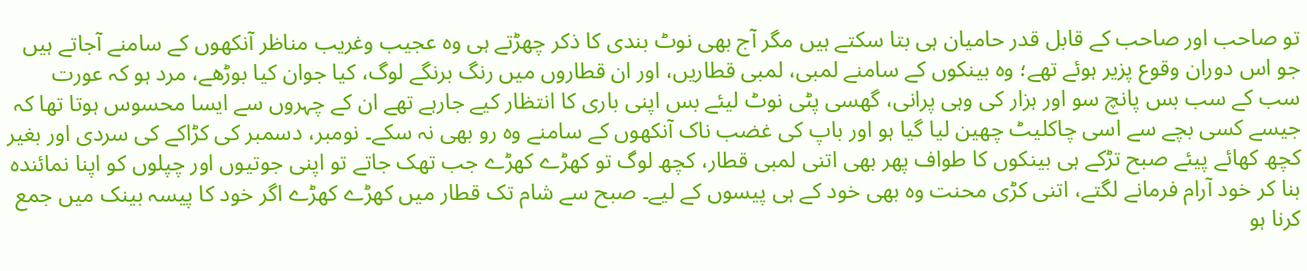تو صاحب اور صاحب کے قابل قدر حامیان ہی بتا سکتے ہیں مگر آج بھی نوٹ بندی کا ذکر چھڑتے ہی وہ عجیب وغریب مناظر آنکھوں کے سامنے آجاتے ہیں جو اس دوران وقوع پزیر ہوئے تھے؛ وہ بینکوں کے سامنے لمبی، لمبی قطاریں، اور ان قطاروں میں رنگ برنگے لوگ، کیا جوان کیا بوڑھے، مرد ہو کہ عورت سب کے سب بس پانچ سو اور ہزار کی وہی پرانی، گھسی پٹی نوٹ لیئے بس اپنی باری کا انتظار کیے جارہے تھے ان کے چہروں سے ایسا محسوس ہوتا تھا کہ جیسے کسی بچے سے اسی چاکلیٹ چھین لیا گیا ہو اور باپ کی غضب ناک آنکھوں کے سامنے وہ رو بھی نہ سکے۔ نومبر، دسمبر کی کڑاکے کی سردی اور بغیر کچھ کھائے پیئے صبح تڑکے ہی بینکوں کا طواف پھر بھی اتنی لمبی قطار، کچھ لوگ تو کھڑے کھڑے جب تھک جاتے تو اپنی جوتیوں اور چپلوں کو اپنا نمائندہ بنا کر خود آرام فرمانے لگتے، اتنی کڑی محنت وہ بھی خود کے ہی پیسوں کے لیے۔ صبح سے شام تک قطار میں کھڑے کھڑے اگر خود کا پیسہ بینک میں جمع کرنا ہو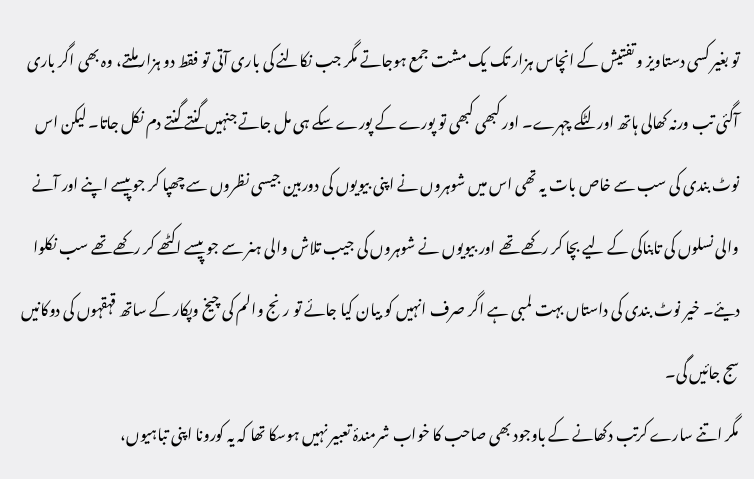تو بغیر کسی دستاویز و تفتیش کے انچاس ہزار تک یک مشت جمع ہوجاتے مگر جب نکالنے کی باری آتی تو فقط دو ہزار ملتے، وہ بھی اگر باری آگئی تب ورنہ کھالی ہاتھ اور لٹکے چہرے۔ اور کبھی کبھی تو پورے کے پورے سکے ہی مل جاتے جنہیں گنتے گنتے دم نکل جاتا۔ لیکن اس نوٹ بندی کی سب سے خاص بات یہ تھی اس میں شوہروں نے اپنی بیویوں کی دوربین جیسی نظروں سے چھپا کر جو پیسے اپنے اور آنے والی نسلوں کی تابناکی کے لیے بچا کر رکھے تھے اور بیویوں نے شوہروں کی جیب تلاش والی ہنر سے جو پیسے اکٹھے کر رکھے تھے سب نکلوا دیئے۔ خیر نوٹ بندی کی داستاں بہت لمبی ہے اگر صرف انہیں کو بیان کیا جائے تو رنج والم کی چیخ وپکار کے ساتھ قہقہوں کی دوکانیں سج جائیں گی۔
مگر اتنے سارے کرتب دکھانے کے باوجود بھی صاحب کا خواب شرمندۂ تعبیر نہیں ہوسکا تھا کہ یہ کورونا اپنی تباہیوں،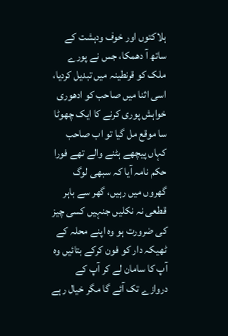ہلاکتوں اور خوف ودہشت کے ساتھ آ دھمکا، جس نے پورے ملک کو قرنطینہ میں تبدیل کردیا، اسی اثنا میں صاحب کو ادھوری خواہش پوری کرنے کا ایک چھوٹا سا موقع مل گیا تو اب صاحب کہاں پیچھے ہٹنے والے تھے فورا حکم نامہ آیا کہ سبھی لوگ گھروں میں رہیں، گھر سے باہر قطعی نہ نکلیں جنہیں کسی چیز کی ضرورت ہو وہ اپنے محلہ کے ٹھیکہ دار کو فون کرکے بتائیں وہ آپ کا سامان لے کر آپ کے دروازے تک آئے گا مگر خیال رہے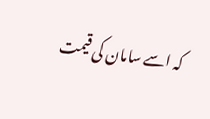کہ اسے سامان کی قیمت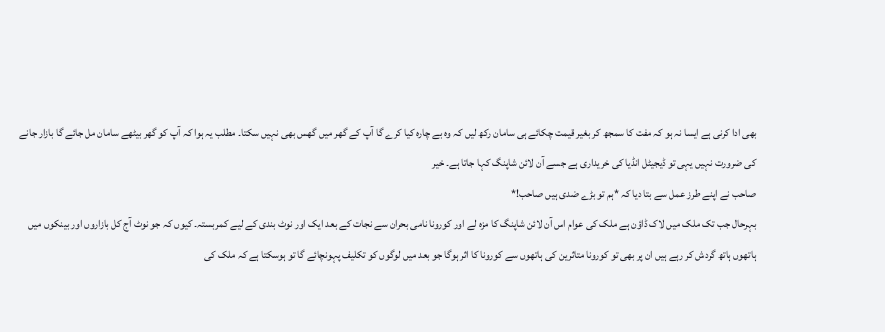بھی ادا کرنی ہے ایسا نہ ہو کہ مفت کا سمجھ کر بغیر قیمت چکائے ہی سامان رکھ لیں کہ وہ بے چارہ کیا کرے گا آپ کے گھر میں گھس بھی نہیں سکتا۔ مطلب یہ ہوا کہ آپ کو گھر بیٹھے سامان مل جائے گا بازار جانے کی ضرورت نہیں یہی تو ڈیجیٹل انڈیا کی خریداری ہے جسے آن لائن شاپنگ کہا جاتا ہے۔ خیر
صاحب نے اپنے طرز عمل سے بتا دیا کہ *ہم تو بڑے ضدی ہیں صاحب!*
بہرحال جب تک ملک میں لاک ڈاؤن ہے ملک کی عوام اس آن لائن شاپنگ کا مزہ لے اور کورونا نامی بحران سے نجات کے بعد ایک اور نوٹ بندی کے لیے کمربستہ۔ کیوں کہ جو نوٹ آج کل بازاروں اور بینکوں میں ہاتھوں ہاتھ گردش کر رہے ہیں ان پر بھی تو کورونا متاثرین کی ہاتھوں سے کورونا کا اثر ہوگا جو بعد میں لوگوں کو تکلیف پہونچائے گا تو ہوسکتا ہے کہ ملک کی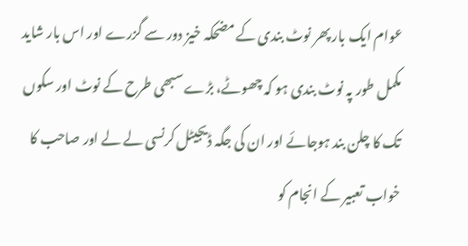عوام ایک بار پھر نوٹ بندی کے مضحکہ خیز دور سے گزرے اور اس بار شاید مکمل طور پہ نوٹ بندی ہو کہ چھوٹے، بڑے سبھی طرح کے نوٹ اور سکوں تک کا چلن بند ہوجائے اور ان کی جگہ ڈیجیٹل کرنسی لے لے اور صاحب کا خواب تعبیر کے انجام کو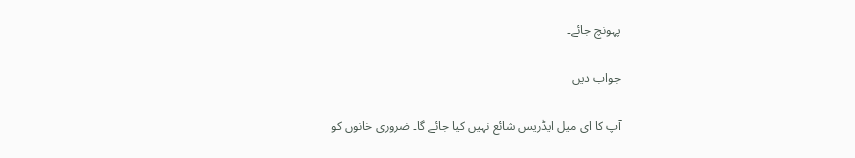پہونچ جائے۔

جواب دیں

آپ کا ای میل ایڈریس شائع نہیں کیا جائے گا۔ ضروری خانوں کو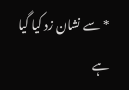* سے نشان زد کیا گیا ہے